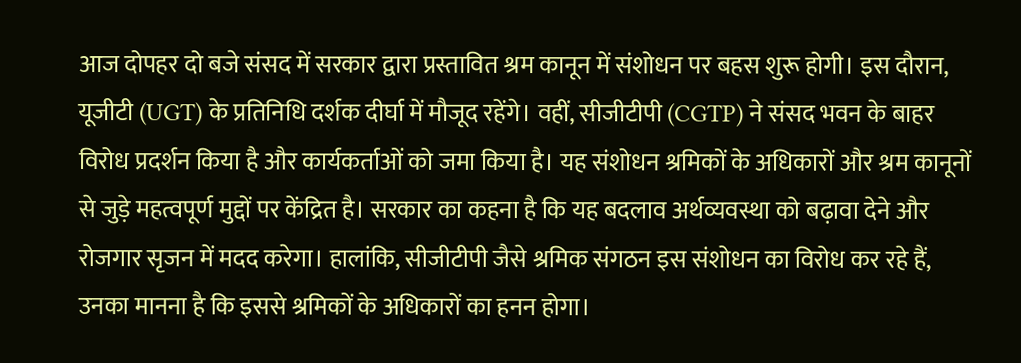आज दोपहर दो बजे संसद में सरकार द्वारा प्रस्तावित श्रम कानून में संशोधन पर बहस शुरू होगी। इस दौरान, यूजीटी (UGT) के प्रतिनिधि दर्शक दीर्घा में मौजूद रहेंगे। वहीं, सीजीटीपी (CGTP) ने संसद भवन के बाहर विरोध प्रदर्शन किया है और कार्यकर्ताओं को जमा किया है। यह संशोधन श्रमिकों के अधिकारों और श्रम कानूनों से जुड़े महत्वपूर्ण मुद्दों पर केंद्रित है। सरकार का कहना है कि यह बदलाव अर्थव्यवस्था को बढ़ावा देने और रोजगार सृजन में मदद करेगा। हालांकि, सीजीटीपी जैसे श्रमिक संगठन इस संशोधन का विरोध कर रहे हैं, उनका मानना है कि इससे श्रमिकों के अधिकारों का हनन होगा।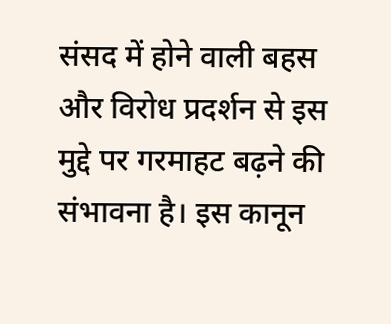संसद में होने वाली बहस और विरोध प्रदर्शन से इस मुद्दे पर गरमाहट बढ़ने की संभावना है। इस कानून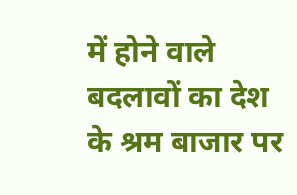में होने वाले बदलावों का देश के श्रम बाजार पर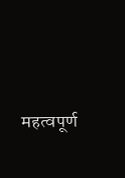महत्वपूर्ण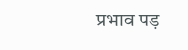प्रभाव पड़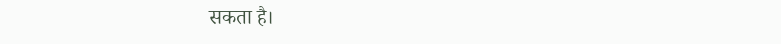सकता है।